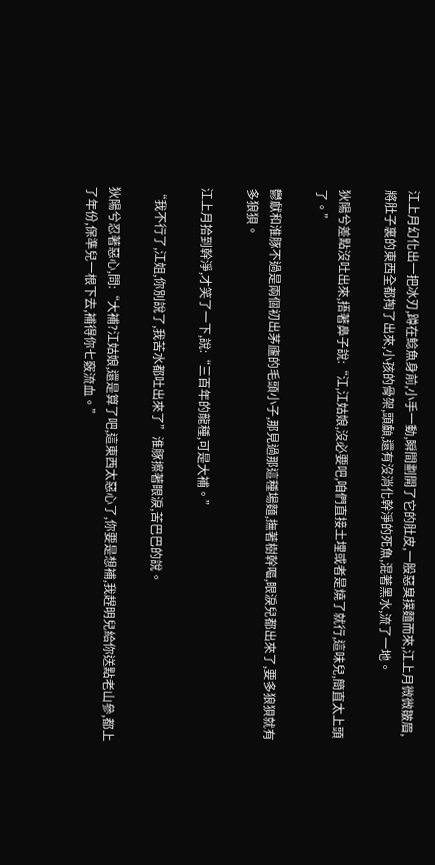江上月幻化出一把冰刃,蹲在鯰魚身前,小手一動,瞬間劃開了它的肚皮,一股惡臭撲麵而來,江上月微微皺眉,將肚子裏的東西全都掏了出來,小孩的骨架,頭顱,還有沒消化幹淨的死魚,混著黑水,流了一地。

狄陽兮差點沒吐出來,捂著鼻子說:“江,江姑娘,沒必要吧,咱們直接土埋或者是燒了就行,這味兒,簡直太上頭了。”

鬱獻和淮豚不過是兩個初出茅廬的毛頭小子,那見過那這種場麵,撫著樹幹嘔,眼淚兒都出來了,要多狼狽就有多狼狽。

江上月拾到幹淨,才笑了一下,說:“三百年的龍種,可是大補。”

“我不行了,江姐,你別說了,我苦水都吐出來了”淮豚擦著眼淚,苦巴巴的說。

狄陽兮忍著惡心,問:“大補?江姑娘,還是算了吧,這東西太惡心了,你要是想補,我趕明兒給你送點老山參,都上了年份,保準兒一根下去,補得你七竅流血。”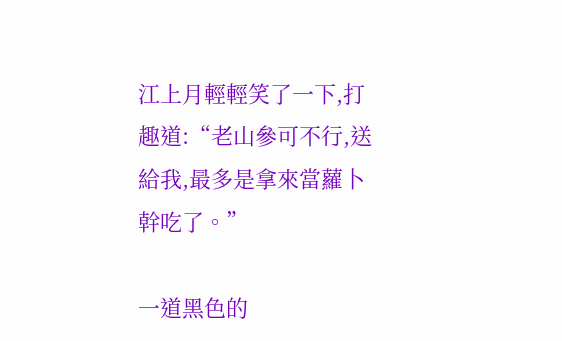江上月輕輕笑了一下,打趣道:“老山參可不行,送給我,最多是拿來當蘿卜幹吃了。”

一道黑色的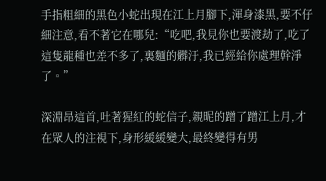手指粗細的黑色小蛇出現在江上月腳下,渾身漆黑,要不仔細注意,看不著它在哪兒:“吃吧,我見你也要渡劫了,吃了這隻龍種也差不多了,裏麵的髒汙,我已經給你處理幹淨了。”

深淵昂這首,吐著猩紅的蛇信子,親昵的蹭了蹭江上月,才在眾人的注視下,身形緩緩變大,最終變得有男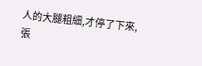人的大腿粗細,才停了下來,張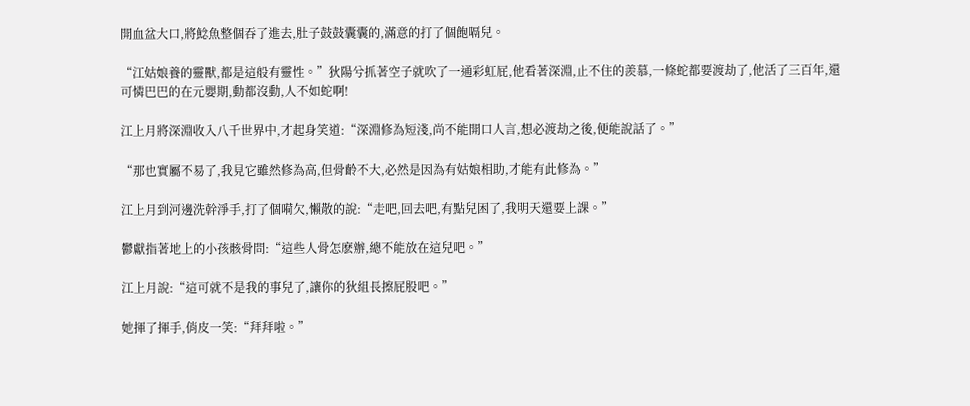開血盆大口,將鯰魚整個吞了進去,肚子鼓鼓囊囊的,滿意的打了個飽嗝兒。

“江姑娘養的靈獸,都是這般有靈性。”狄陽兮抓著空子就吹了一通彩虹屁,他看著深淵,止不住的羨慕,一條蛇都要渡劫了,他活了三百年,還可憐巴巴的在元嬰期,動都沒動,人不如蛇啊!

江上月將深淵收入八千世界中,才起身笑道:“深淵修為短淺,尚不能開口人言,想必渡劫之後,便能說話了。”

“那也實屬不易了,我見它雖然修為高,但骨齡不大,必然是因為有姑娘相助,才能有此修為。”

江上月到河邊洗幹淨手,打了個嗬欠,懶散的說:“走吧,回去吧,有點兒困了,我明天還要上課。”

鬱獻指著地上的小孩骸骨問:“這些人骨怎麽辦,總不能放在這兒吧。”

江上月說:“這可就不是我的事兒了,讓你的狄組長擦屁股吧。”

她揮了揮手,俏皮一笑:“拜拜啦。”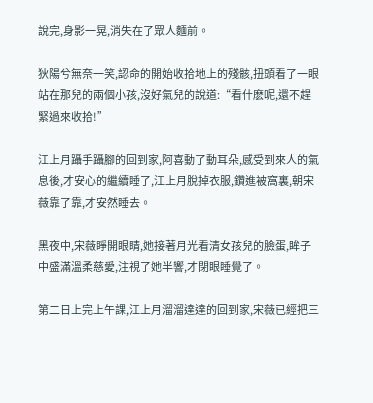說完,身影一晃,消失在了眾人麵前。

狄陽兮無奈一笑,認命的開始收拾地上的殘骸,扭頭看了一眼站在那兒的兩個小孩,沒好氣兒的說道:“看什麽呢,還不趕緊過來收拾!”

江上月躡手躡腳的回到家,阿喜動了動耳朵,感受到來人的氣息後,才安心的繼續睡了,江上月脫掉衣服,鑽進被窩裏,朝宋薇靠了靠,才安然睡去。

黑夜中,宋薇睜開眼睛,她接著月光看清女孩兒的臉蛋,眸子中盛滿溫柔慈愛,注視了她半響,才閉眼睡覺了。

第二日上完上午課,江上月溜溜達達的回到家,宋薇已經把三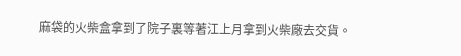麻袋的火柴盒拿到了院子裏等著江上月拿到火柴廠去交貨。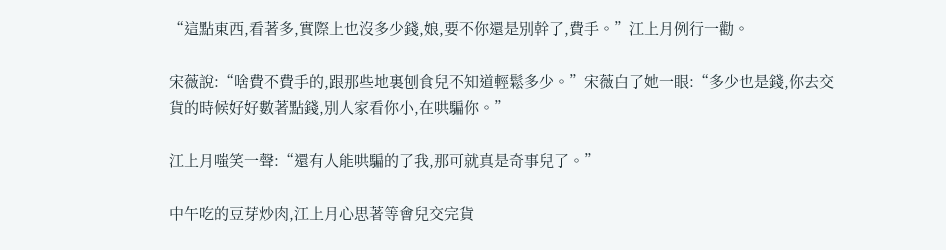“這點東西,看著多,實際上也沒多少錢,娘,要不你還是別幹了,費手。”江上月例行一勸。

宋薇說:“啥費不費手的,跟那些地裏刨食兒不知道輕鬆多少。”宋薇白了她一眼:“多少也是錢,你去交貨的時候好好數著點錢,別人家看你小,在哄騙你。”

江上月嗤笑一聲:“還有人能哄騙的了我,那可就真是奇事兒了。”

中午吃的豆芽炒肉,江上月心思著等會兒交完貨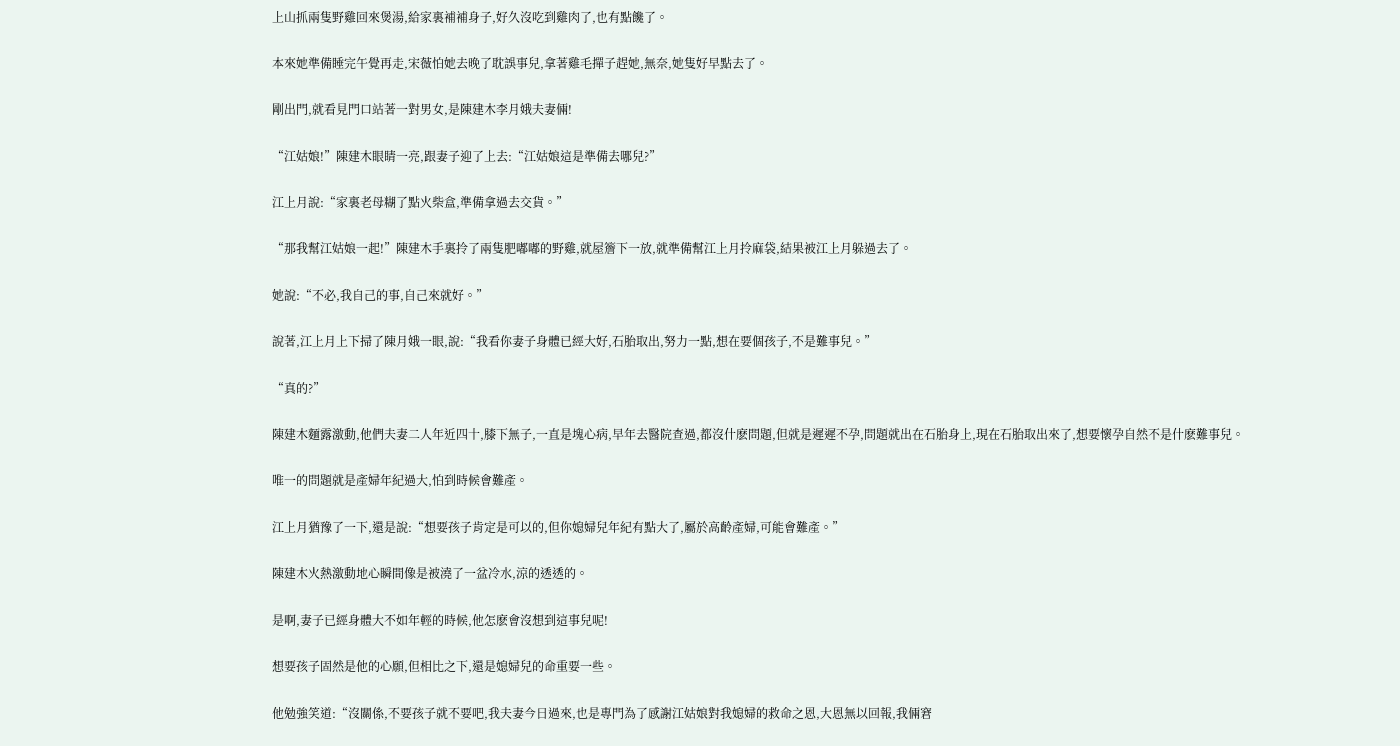上山抓兩隻野雞回來煲湯,給家裏補補身子,好久沒吃到雞肉了,也有點饞了。

本來她準備睡完午覺再走,宋薇怕她去晚了耽誤事兒,拿著雞毛撣子趕她,無奈,她隻好早點去了。

剛出門,就看見門口站著一對男女,是陳建木李月娥夫妻倆!

“江姑娘!”陳建木眼睛一亮,跟妻子迎了上去:“江姑娘這是準備去哪兒?”

江上月說:“家裏老母糊了點火柴盒,準備拿過去交貨。”

“那我幫江姑娘一起!”陳建木手裏拎了兩隻肥嘟嘟的野雞,就屋簷下一放,就準備幫江上月拎麻袋,結果被江上月躲過去了。

她說:“不必,我自己的事,自己來就好。”

說著,江上月上下掃了陳月娥一眼,說:“我看你妻子身體已經大好,石胎取出,努力一點,想在要個孩子,不是難事兒。”

“真的?”

陳建木麵露激動,他們夫妻二人年近四十,膝下無子,一直是塊心病,早年去醫院查過,都沒什麽問題,但就是遲遲不孕,問題就出在石胎身上,現在石胎取出來了,想要懷孕自然不是什麽難事兒。

唯一的問題就是產婦年紀過大,怕到時候會難產。

江上月猶豫了一下,還是說:“想要孩子肯定是可以的,但你媳婦兒年紀有點大了,屬於高齡產婦,可能會難產。”

陳建木火熱激動地心瞬間像是被澆了一盆冷水,涼的透透的。

是啊,妻子已經身體大不如年輕的時候,他怎麽會沒想到這事兒呢!

想要孩子固然是他的心願,但相比之下,還是媳婦兒的命重要一些。

他勉強笑道:“沒關係,不要孩子就不要吧,我夫妻今日過來,也是專門為了感謝江姑娘對我媳婦的救命之恩,大恩無以回報,我倆窘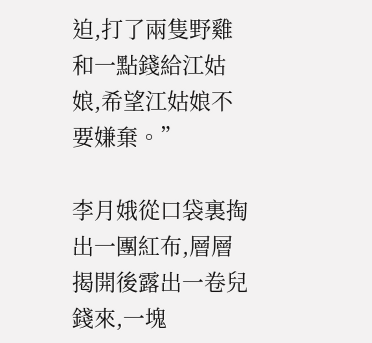迫,打了兩隻野雞和一點錢給江姑娘,希望江姑娘不要嫌棄。”

李月娥從口袋裏掏出一團紅布,層層揭開後露出一卷兒錢來,一塊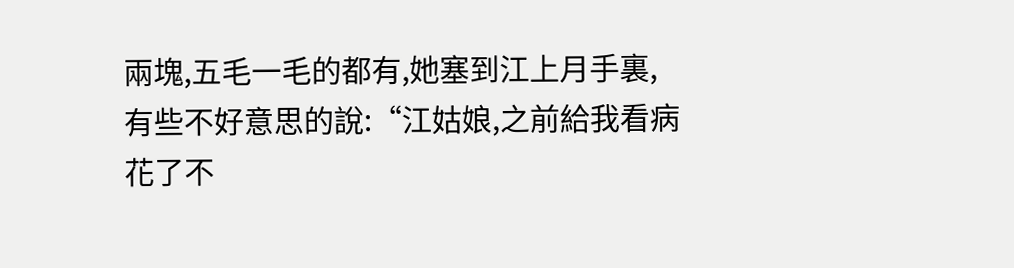兩塊,五毛一毛的都有,她塞到江上月手裏,有些不好意思的說:“江姑娘,之前給我看病花了不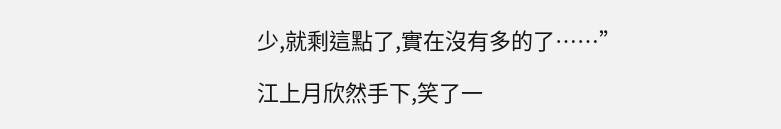少,就剩這點了,實在沒有多的了……”

江上月欣然手下,笑了一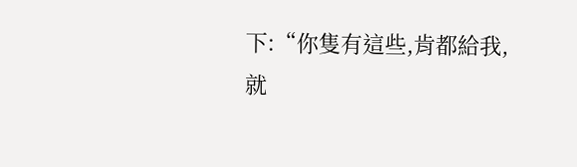下:“你隻有這些,肯都給我,就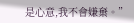是心意,我不會嫌棄。”